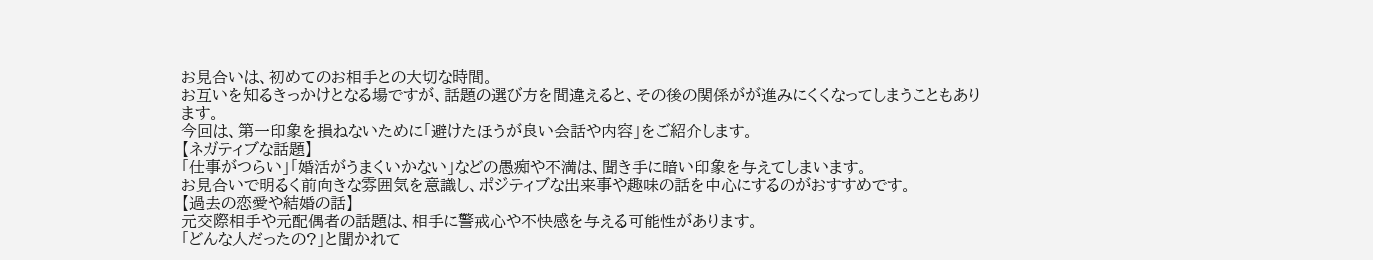お見合いは、初めてのお相手との大切な時間。
お互いを知るきっかけとなる場ですが、話題の選び方を間違えると、その後の関係がが進みにくくなってしまうこともあります。
今回は、第一印象を損ねないために「避けたほうが良い会話や内容」をご紹介します。
【ネガティブな話題】
「仕事がつらい」「婚活がうまくいかない」などの愚痴や不満は、聞き手に暗い印象を与えてしまいます。
お見合いで明るく前向きな雰囲気を意識し、ポジティブな出来事や趣味の話を中心にするのがおすすめです。
【過去の恋愛や結婚の話】
元交際相手や元配偶者の話題は、相手に警戒心や不快感を与える可能性があります。
「どんな人だったの?」と聞かれて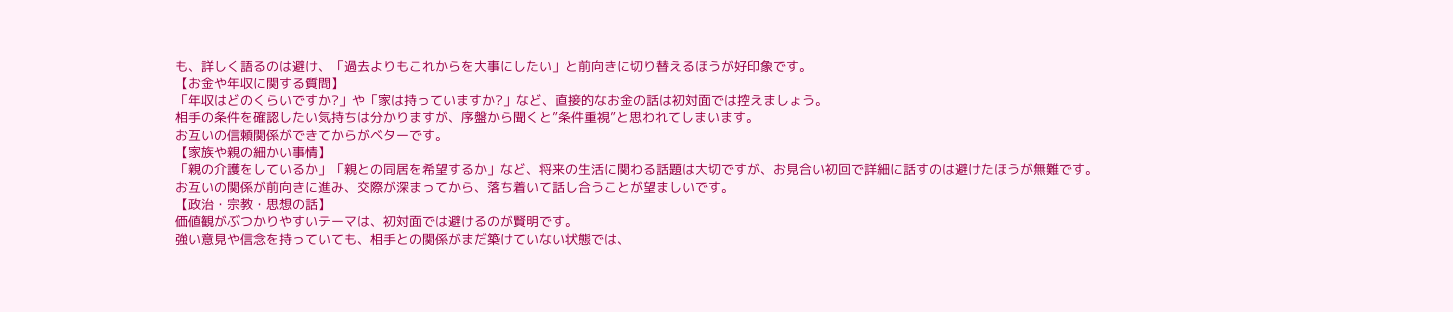も、詳しく語るのは避け、「過去よりもこれからを大事にしたい」と前向きに切り替えるほうが好印象です。
【お金や年収に関する質問】
「年収はどのくらいですか?」や「家は持っていますか?」など、直接的なお金の話は初対面では控えましょう。
相手の条件を確認したい気持ちは分かりますが、序盤から聞くと”条件重視”と思われてしまいます。
お互いの信頼関係ができてからがベターです。
【家族や親の細かい事情】
「親の介護をしているか」「親との同居を希望するか」など、将来の生活に関わる話題は大切ですが、お見合い初回で詳細に話すのは避けたほうが無難です。
お互いの関係が前向きに進み、交際が深まってから、落ち着いて話し合うことが望ましいです。
【政治・宗教・思想の話】
価値観がぶつかりやすいテーマは、初対面では避けるのが賢明です。
強い意見や信念を持っていても、相手との関係がまだ築けていない状態では、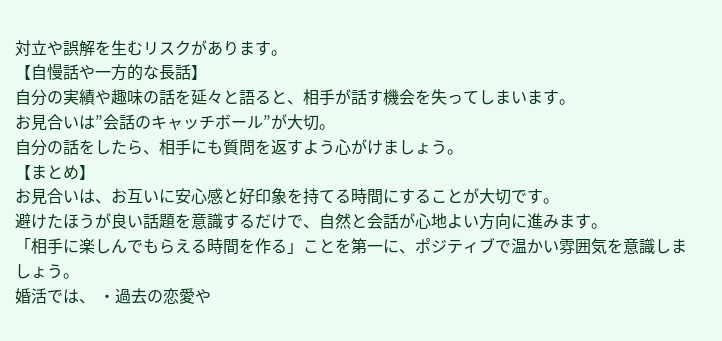対立や誤解を生むリスクがあります。
【自慢話や一方的な長話】
自分の実績や趣味の話を延々と語ると、相手が話す機会を失ってしまいます。
お見合いは”会話のキャッチボール”が大切。
自分の話をしたら、相手にも質問を返すよう心がけましょう。
【まとめ】
お見合いは、お互いに安心感と好印象を持てる時間にすることが大切です。
避けたほうが良い話題を意識するだけで、自然と会話が心地よい方向に進みます。
「相手に楽しんでもらえる時間を作る」ことを第一に、ポジティブで温かい雰囲気を意識しましょう。
婚活では、 ・過去の恋愛や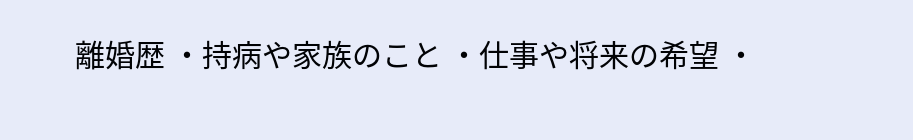離婚歴 ・持病や家族のこと ・仕事や将来の希望 ・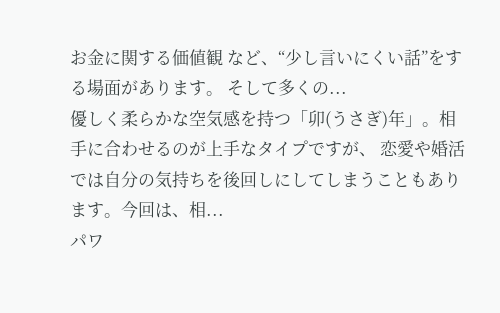お金に関する価値観 など、“少し言いにくい話”をする場面があります。 そして多くの...
優しく柔らかな空気感を持つ「卯(うさぎ)年」。相手に合わせるのが上手なタイプですが、 恋愛や婚活では自分の気持ちを後回しにしてしまうこともあります。今回は、相...
パワ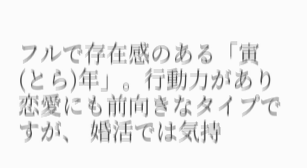フルで存在感のある「寅(とら)年」。行動力があり恋愛にも前向きなタイプですが、 婚活では気持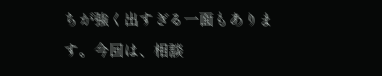ちが強く出すぎる一面もあります。今回は、相談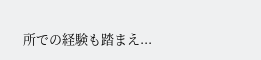所での経験も踏まえ...